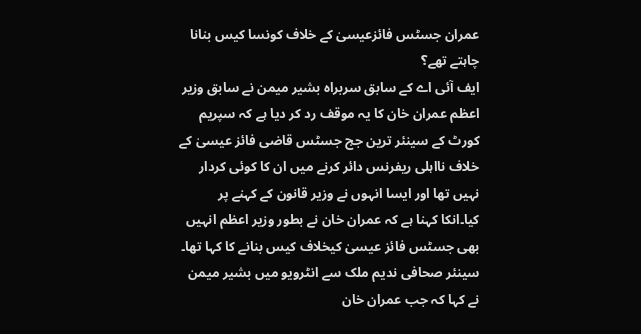عمران جسٹس فائزعیسیٰ کے خلاف کونسا کیس بنانا چاہتے تھے؟
ایف آئی اے کے سابق سربراہ بشیر میمن نے سابق وزیر اعظم عمران خان کا یہ موقف رد کر دیا ہے کہ سپریم کورٹ کے سینئر ترین جج جسٹس قاضی فائز عیسیٰ کے خلاف نااہلی ریفرنس دائر کرنے میں ان کا کوئی کردار نہیں تھا اور ایسا انہوں نے وزیر قانون کے کہنے پر کیا۔انکا کہنا ہے کہ عمران خان نے بطور وزیر اعظم انہیں بھی جسٹس فائز عیسیٰ کیخلاف کیس بنانے کا کہا تھا۔ سینئر صحافی ندیم ملک سے انٹرویو میں بشیر میمن نے کہا کہ جب عمران خان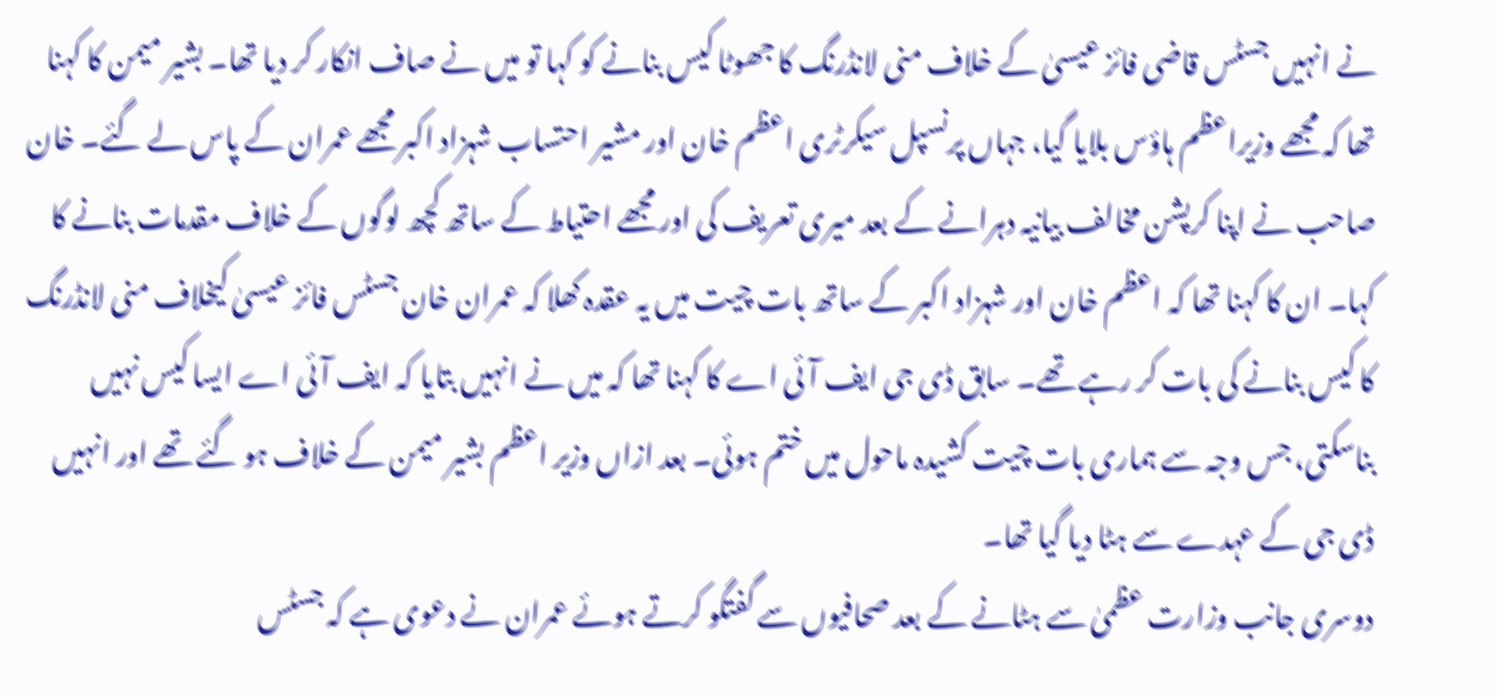نے انہیں جسٹس قاضی فائز عیسیٰ کے خلاف منی لانڈرنگ کا جھوٹا کیس بنانے کو کہا تو میں نے صاف انکار کر دیا تھا۔ بشیر میمن کا کہنا تھا کہ مجھے وزیراعظم ہاؤس بلایا گیا، جہاں پرنسپل سیکرٹری اعظم خان اور مشیر احتساب شہزاد اکبر مجھے عمران کے پاس لے گئے۔ خان صاحب نے اپنا کرپشن مخالف بیانیہ دہرانے کے بعد میری تعریف کی اور مجھے احتیاط کے ساتھ کچھ لوگوں کے خلاف مقدمات بنانے کا کہا۔ ان کا کہنا تھا کہ اعظم خان اور شہزاد اکبر کے ساتھ بات چیت میں یہ عقدہ کھلا کہ عمران خان جسٹس فائز عیسیٰ کیخلاف منی لانڈرنگ کا کیس بنانے کی بات کر رہے تھے۔ سابق ڈی جی ایف آئی اے کا کہنا تھا کہ میں نے انہیں بتایا کہ ایف آئی اے ایسا کیس نہیں بناسکتی، جس وجہ سے ہماری بات چیت کشیدہ ماحول میں ختم ہوئی۔ بعد ازاں وزیر اعظم بشیر میمن کے خلاف ہو گئے تھے اور انہیں ڈی جی کے عہدے سے ہٹا دیا گیا تھا۔
دوسری جانب وزارت عظمیٰ سے ہٹانے کے بعد صحافیوں سے گفتگو کرتے ہوئے عمران نے دعوی ہے کہ جسٹس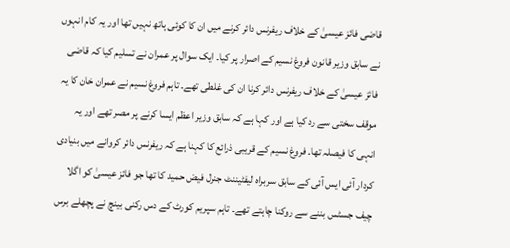قاضی فائز عیسیٰ کے خلاف ریفرنس دائر کرنے میں ان کا کوئی ہاتھ نہیں تھا اور یہ کام انہوں نے سابق وزیر قانون فروغ نسیم کے اصرار پر کیا۔ ایک سوال پر عمران نے تسلیم کیا کہ قاضی فائز عیسیٰ کے خلاف ریفرنس دائر کرنا ان کی غلطی تھے۔ تاہم فروغ نسیم نے عمران خان کا یہ موقف سختی سے رد کیا ہے اور کہا ہے کہ سابق وزیر اعظم ایسا کرنے پر مصر تھے اور یہ انہی کا فیصلہ تھا۔ فروغ نسیم کے قریبی ذرائع کا کہنا ہے کہ ریفرنس دائر کروانے میں بنیادی کردار آئی ایس آئی کے سابق سربراہ لیفٹیننٹ جنرل فیض حمید کا تھا جو فائز عیسیٰ کو اگلا چیف جسٹس بننے سے روکنا چاہتے تھے۔ تاہم سپریم کورٹ کے دس رکنی بینچ نے پچھلے برس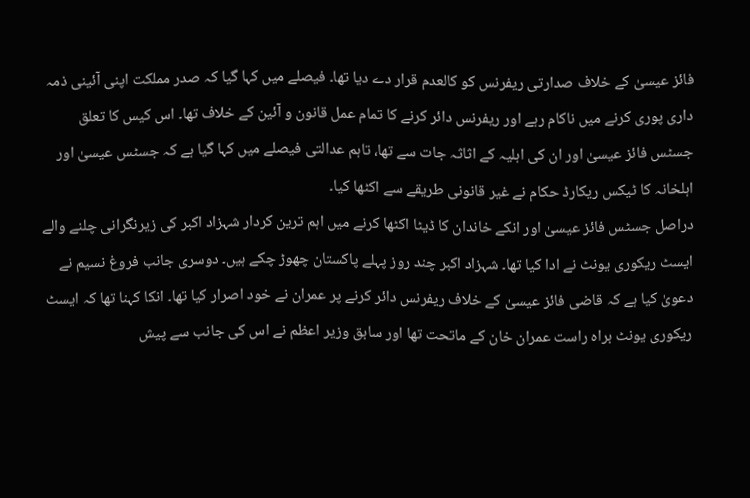فائز عیسیٰ کے خلاف صدارتی ریفرنس کو کالعدم قرار دے دیا تھا۔ فیصلے میں کہا گیا کہ صدر مملکت اپنی آئینی ذمہ داری پوری کرنے میں ناکام رہے اور ریفرنس دائر کرنے کا تمام عمل قانون و آئین کے خلاف تھا۔ اس کیس کا تعلق جسٹس فائز عیسیٰ اور ان کی اہلیہ کے اثاثہ جات سے تھا، تاہم عدالتی فیصلے میں کہا گیا ہے کہ جسٹس عیسیٰ اور اہلخانہ کا ٹیکس ریکارڈ حکام نے غیر قانونی طریقے سے اکٹھا کیا۔
دراصل جسٹس فائز عیسیٰ اور انکے خاندان کا ڈیٹا اکٹھا کرنے میں اہم ترین کردار شہزاد اکبر کی زیرنگرانی چلنے والے ایسٹ ریکوری یونٹ نے ادا کیا تھا۔ شہزاد اکبر چند روز پہلے پاکستان چھوڑ چکے ہیں۔ دوسری جانب فروغ نسیم نے دعویٰ کیا ہے کہ قاضی فائز عیسیٰ کے خلاف ریفرنس دائر کرنے پر عمران نے خود اصرار کیا تھا۔ انکا کہنا تھا کہ ایسٹ ریکوری یونٹ براہ راست عمران خان کے ماتحت تھا اور سابق وزیر اعظم نے اس کی جانب سے پیش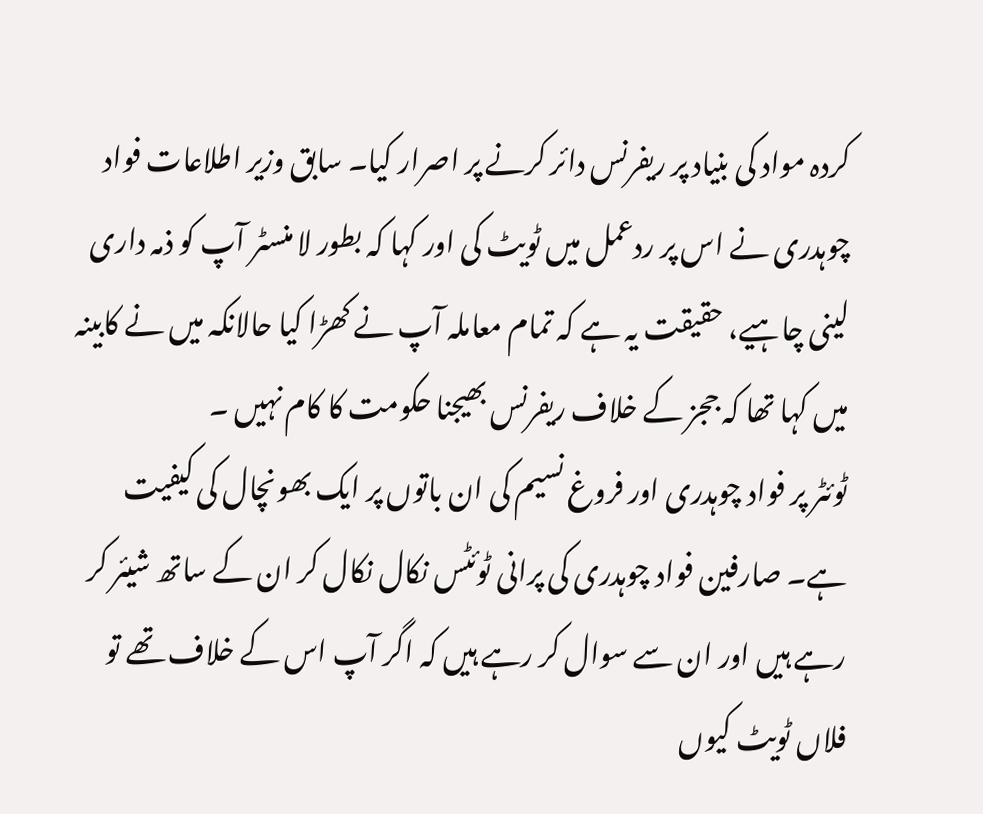کردہ مواد کی بنیاد پر ریفرنس دائر کرنے پر اصرار کیا۔ سابق وزیر اطلاعات فواد چوہدری نے اس پر ردعمل میں ٹویٹ کی اور کہا کہ بطور لا منسٹر آپ کو ذمہ داری لینی چاہیے، حقیقت یہ ہے کہ تمام معاملہ آپ نے کھڑا کیا حالانکہ میں نے کابینہ میں کہا تھا کہ ججز کے خلاف ریفرنس بھیجنا حکومت کا کام نہیں ۔
ٹوئٹر پر فواد چوہدری اور فروغ نسیم کی ان باتوں پر ایک بھونچال کی کیفیت ہے۔ صارفین فواد چوہدری کی پرانی ٹوئٹس نکال نکال کر ان کے ساتھ شیئر کر رہے ہیں اور ان سے سوال کر رہے ہیں کہ اگر آپ اس کے خلاف تھے تو فلاں ٹویٹ کیوں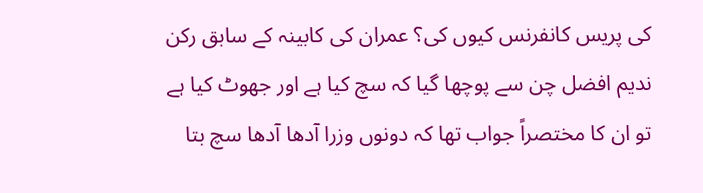کی پریس کانفرنس کیوں کی؟ عمران کی کابینہ کے سابق رکن ندیم افضل چن سے پوچھا گیا کہ سچ کیا ہے اور جھوٹ کیا ہے تو ان کا مختصراً جواب تھا کہ دونوں وزرا آدھا آدھا سچ بتا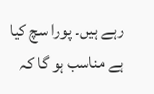رہے ہیں۔ پورا سچ کیا ہے مناسب ہو گا کہ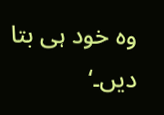وہ خود ہی بتا دیں۔‘